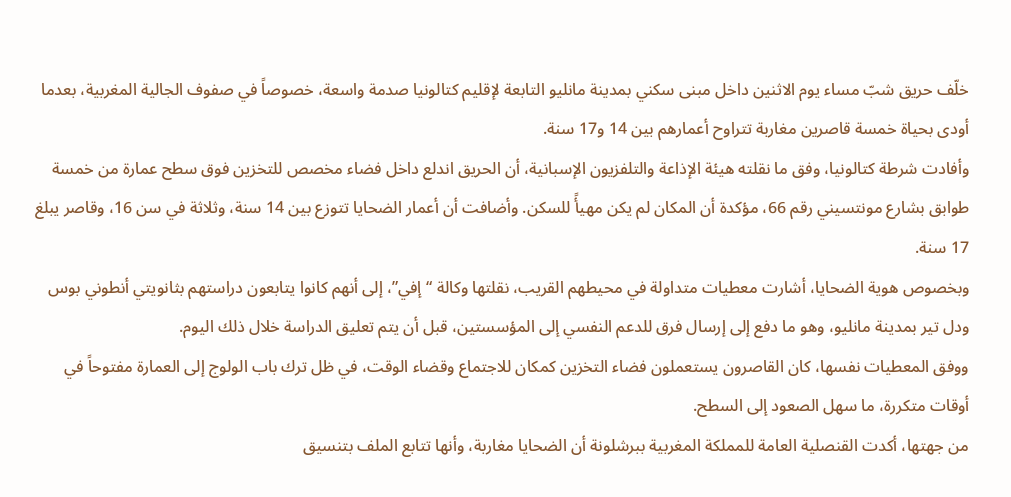خلّف حريق شبّ مساء يوم الاثنين داخل مبنى سكني بمدينة مانليو التابعة لإقليم كتالونيا صدمة واسعة، خصوصاً في صفوف الجالية المغربية، بعدما أودى بحياة خمسة قاصرين مغاربة تتراوح أعمارهم بين 14 و17 سنة.
وأفادت شرطة كتالونيا، وفق ما نقلته هيئة الإذاعة والتلفزيون الإسبانية، أن الحريق اندلع داخل فضاء مخصص للتخزين فوق سطح عمارة من خمسة طوابق بشارع مونتسيني رقم 66، مؤكدة أن المكان لم يكن مهيأً للسكن. وأضافت أن أعمار الضحايا تتوزع بين 14 سنة، وثلاثة في سن 16، وقاصر يبلغ 17 سنة.
وبخصوص هوية الضحايا، أشارت معطيات متداولة في محيطهم القريب، نقلتها وكالة “إفي”، إلى أنهم كانوا يتابعون دراستهم بثانويتي أنطوني بوس ودل تير بمدينة مانليو، وهو ما دفع إلى إرسال فرق للدعم النفسي إلى المؤسستين، قبل أن يتم تعليق الدراسة خلال ذلك اليوم.
ووفق المعطيات نفسها، كان القاصرون يستعملون فضاء التخزين كمكان للاجتماع وقضاء الوقت، في ظل ترك باب الولوج إلى العمارة مفتوحاً في أوقات متكررة، ما سهل الصعود إلى السطح.
من جهتها، أكدت القنصلية العامة للمملكة المغربية ببرشلونة أن الضحايا مغاربة، وأنها تتابع الملف بتنسيق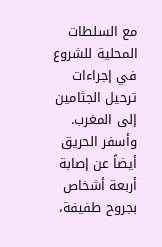مع السلطات المحلية للشروع في إجراءات ترحيل الجثامين إلى المغرب.
وأسفر الحريق أيضاً عن إصابة أربعة أشخاص بجروح طفيفة،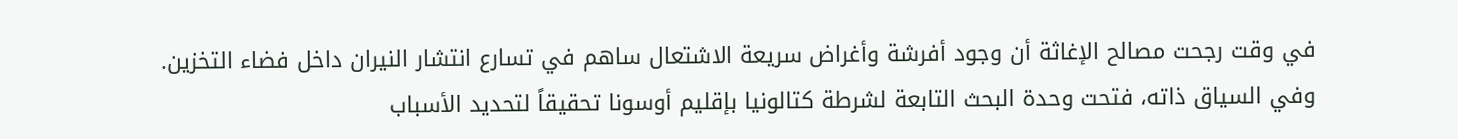في وقت رجحت مصالح الإغاثة أن وجود أفرشة وأغراض سريعة الاشتعال ساهم في تسارع انتشار النيران داخل فضاء التخزين.
وفي السياق ذاته، فتحت وحدة البحث التابعة لشرطة كتالونيا بإقليم أوسونا تحقيقاً لتحديد الأسباب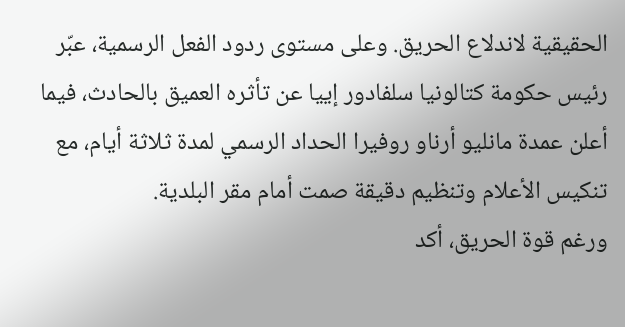الحقيقية لاندلاع الحريق. وعلى مستوى ردود الفعل الرسمية، عبّر رئيس حكومة كتالونيا سلفادور إييا عن تأثره العميق بالحادث، فيما أعلن عمدة مانليو أرناو روفيرا الحداد الرسمي لمدة ثلاثة أيام، مع تنكيس الأعلام وتنظيم دقيقة صمت أمام مقر البلدية.
ورغم قوة الحريق، أكد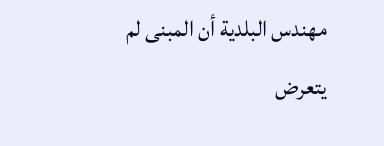مهندس البلدية أن المبنى لم يتعرض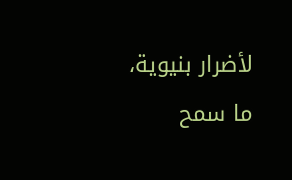لأضرار بنيوية، ما سمح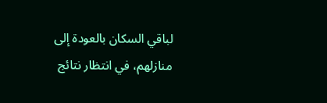لباقي السكان بالعودة إلى منازلهم، في انتظار نتائج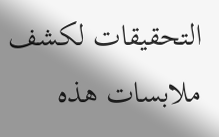التحقيقات لكشف ملابسات هذه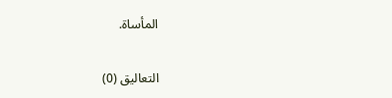المأساة.


التعاليق (0)